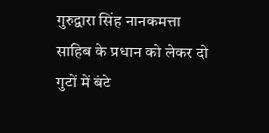गुरुद्वारा सिंह नानकमत्ता साहिब के प्रधान को लेकर दो गुटों में बंटे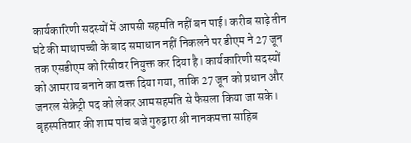कार्यकारिणी सदस्यों में आपसी सहमति नहीं बन पाई। करीब साढ़े तीन घंटे की माथापच्ची के बाद समाधान नहीं निकलने पर डीएम ने 27 जून तक एसडीएम को रिसीवर नियुक्त कर दिया है। कार्यकारिणी सदस्यों को आमराय बनाने का वक्त दिया गया, ताकि 27 जून को प्रधान और जनरल सेक्रेट्री पद को लेकर आमसहमति से फैसला किया जा सके।
बृहस्पतिवार की शाम पांच बजे गुरुद्वारा श्री नानकमत्ता साहिब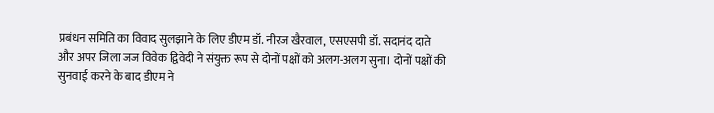प्रबंधन समिति का विवाद सुलझाने के लिए डीएम डॉ. नीरज खैरवाल, एसएसपी डॉ. सदानंद दाते और अपर जिला जज विवेक द्विवेदी ने संयुक्त रूप से दोनों पक्षों को अलग-अलग सुना। दोनों पक्षों की सुनवाई करने के बाद डीएम ने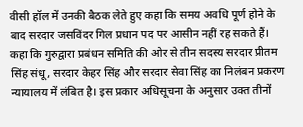वीसी हॉल में उनकी बैठक लेते हुए कहा कि समय अवधि पूर्ण होने के बाद सरदार जसविंदर गिल प्रधान पद पर आसीन नहीं रह सकते हैं। कहा कि गुरुद्वारा प्रबंधन समिति की ओर से तीन सदस्य सरदार प्रीतम सिंह संधू, सरदार केहर सिंह और सरदार सेवा सिंह का निलंबन प्रकरण न्यायालय में लंबित है। इस प्रकार अधिसूचना के अनुसार उक्त तीनों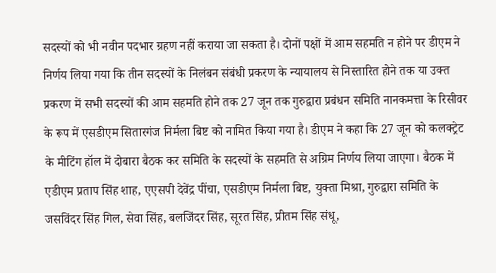सदस्यों को भी नवीन पदभार ग्रहण नहीं कराया जा सकता है। दोनों पक्षों में आम सहमति न होने पर डीएम ने निर्णय लिया गया कि तीन सदस्यों के निलंबन संबंधी प्रकरण के न्यायालय से निस्तारित होने तक या उक्त प्रकरण में सभी सदस्यों की आम सहमति होने तक 27 जून तक गुरुद्वारा प्रबंधन समिति नानकमत्ता के रिसीवर के रूप में एसडीएम सितारगंज निर्मला बिष्ट को नामित किया गया है। डीएम ने कहा कि 27 जून को कलक्ट्रेट के मीटिंग हॉल में दोबारा बैठक कर समिति के सदस्यों के सहमति से अग्रिम निर्णय लिया जाएगा। बैठक में एडीएम प्रताप सिंह शाह, एएसपी देवेंद्र पींचा, एसडीएम निर्मला बिष्ट, युक्ता मिश्रा, गुरुद्वारा समिति के जसविंदर सिंह गिल, सेवा सिंह, बलजिंदर सिंह, सूरत सिंह, प्रीतम सिंह संधू,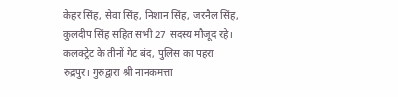केहर सिंह, सेवा सिंह, निशान सिंह, जरनैल सिंह, कुलदीप सिंह सहित सभी 27 सदस्य मौजूद रहे।
कलक्ट्रेट के तीनों गेट बंद, पुलिस का पहरा
रुद्रपुर। गुरुद्वारा श्री नानकमत्ता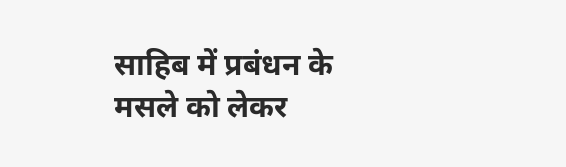साहिब में प्रबंधन के मसले को लेकर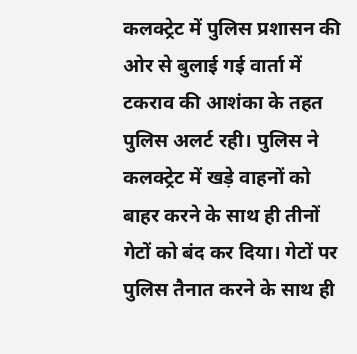कलक्ट्रेट में पुलिस प्रशासन की ओर से बुलाई गई वार्ता में टकराव की आशंका के तहत पुलिस अलर्ट रही। पुलिस ने कलक्ट्रेट में खड़े वाहनों को बाहर करने के साथ ही तीनों गेटों को बंद कर दिया। गेटों पर पुलिस तैनात करने के साथ ही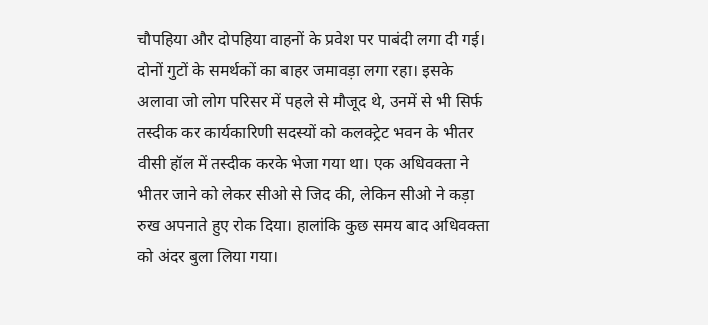चौपहिया और दोपहिया वाहनों के प्रवेश पर पाबंदी लगा दी गई। दोनों गुटों के समर्थकों का बाहर जमावड़ा लगा रहा। इसके अलावा जो लोग परिसर में पहले से मौजूद थे, उनमें से भी सिर्फ तस्दीक कर कार्यकारिणी सदस्यों को कलक्ट्रेट भवन के भीतर वीसी हॉल में तस्दीक करके भेजा गया था। एक अधिवक्ता ने भीतर जाने को लेकर सीओ से जिद की, लेकिन सीओ ने कड़ा रुख अपनाते हुए रोक दिया। हालांकि कुछ समय बाद अधिवक्ता को अंदर बुला लिया गया।